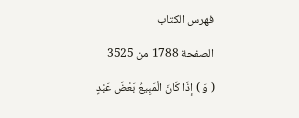فهرس الكتاب

الصفحة 1788 من 3525

( وَ ) إذَا كَانَ الْمَبِيعُ بَعْضَ عَبْدٍ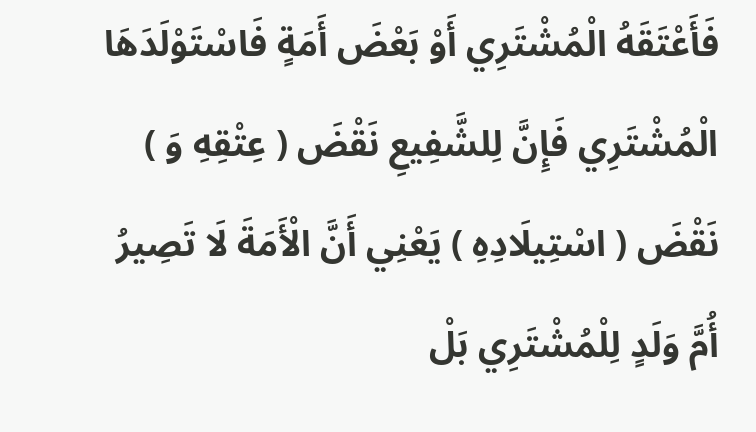فَأَعْتَقَهُ الْمُشْتَرِي أَوْ بَعْضَ أَمَةٍ فَاسْتَوْلَدَهَا الْمُشْتَرِي فَإِنَّ لِلشَّفِيعِ نَقْضَ ( عِتْقِهِ وَ ) نَقْضَ ( اسْتِيلَادِهِ ) يَعْنِي أَنَّ الْأَمَةَ لَا تَصِيرُ أُمَّ وَلَدٍ لِلْمُشْتَرِي بَلْ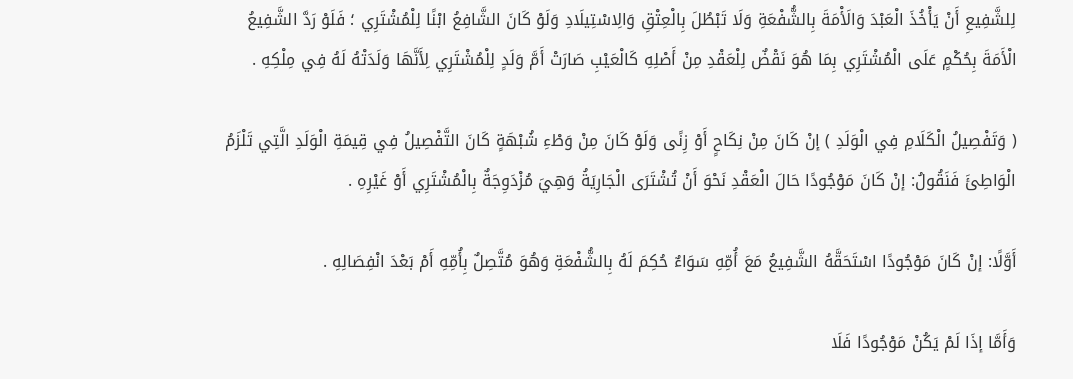لِلشَّفِيعِ أَنْ يَأْخُذَ الْعَبْدَ وَالَأْمَةَ بِالشُّفْعَةِ وَلَا تَبْطُلَ بِالْعِتْقِ وَالِاسْتِيلَادِ وَلَوْ كَانَ الشَّافِعُ ابْنًا لِلْمُشْتَرِي ؛ فَلَوْ رَدَّ الشَّفِيعُ الْأَمَةَ بِحُكْمٍ عَلَى الْمُشْتَرِي بِمَا هُوَ نَقْضٌ لِلْعَقْدِ مِنْ أَصْلِهِ كَالْعَيْبِ صَارَتْ أَمَّ وَلَدٍ لِلْمُشْتَرِي لِأَنَّهَا وَلَدَتْهُ لَهُ فِي مِلْكِهِ .

( وَتَفْصِيلُ الْكَلَامِ فِي الْوَلَدِ ) إنْ كَانَ مِنْ نِكَاحٍ أَوْ زِنًى وَلَوْ كَانَ مِنْ وَطْءِ شُبْهَةٍ كَانَ التَّفْصِيلُ فِي قِيمَةِ الْوَلَدِ الَّتِي تَلْزَمُ الْوَاطِئَ فَنَقُولُ: إنْ كَانَ مَوْجُودًا حَالَ الْعَقْدِ نَحْوَ أَنْ تُشْتَرَى الْجَارِيَةُ وَهِيَ مُزْدَوِجَةٌ بِالْمُشْتَرِي أَوْ غَيْرِهِ .

أَوَّلًا: إنْ كَانَ مَوْجُودًا اسْتَحَقَّهُ الشَّفِيعُ مَعَ أُمِّهِ سَوَاءٌ حُكِمَ لَهُ بِالشُّفْعَةِ وَهُوَ مُتَّصِلٌ بِأُمِّهِ أَمْ بَعْدَ انْفِصَالِهِ .

وَأَمَّا إذَا لَمْ يَكُنْ مَوْجُودًا فَلَا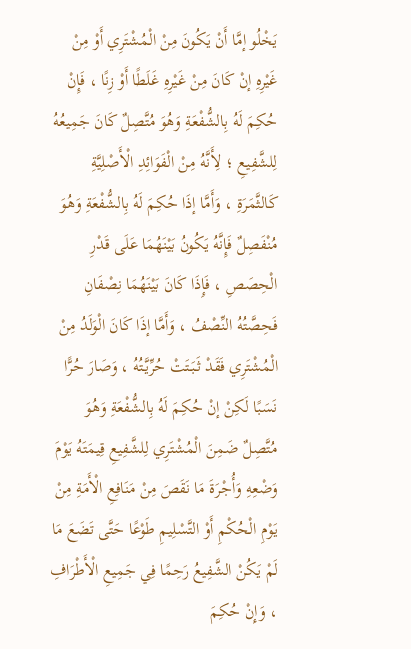يَخْلُو إمَّا أَنْ يَكُونَ مِنْ الْمُشْتَرِي أَوْ مِنْ غَيْرِهِ إنْ كَانَ مِنْ غَيْرِهِ غَلَطًا أَوْ زِنًا ، فَإِنْ حُكِمَ لَهُ بِالشُّفْعَةِ وَهُوَ مُتَّصِلٌ كَانَ جَمِيعُهُ لِلشَّفِيعِ ؛ لِأَنَّهُ مِنْ الْفَوَائِدِ الْأَصْلِيَّةِ كَالثَّمَرَةِ ، وَأَمَّا إذَا حُكِمَ لَهُ بِالشُّفْعَةِ وَهُوَ مُنْفَصِلٌ فَإِنَّهُ يَكُونُ بَيْنَهُمَا عَلَى قَدْرِ الْحِصَصِ ، فَإِذَا كَانَ بَيْنَهُمَا نِصْفَانِ فَحِصَّتُهُ النِّصْفُ ، وَأَمَّا إذَا كَانَ الْوَلَدُ مِنْ الْمُشْتَرِي فَقَدْ ثَبَتَتْ حُرِّيَّتُهُ ، وَصَارَ حُرًّا نَسَبًا لَكِنْ إنْ حُكِمَ لَهُ بِالشُّفْعَةِ وَهُوَ مُتَّصِلٌ ضَمِنَ الْمُشْتَرِي لِلشَّفِيعِ قِيمَتَهُ يَوْمَ وَضْعِهِ وَأُجْرَةَ مَا نَقَصَ مِنْ مَنَافِعِ الْأَمَةِ مِنْ يَوْمِ الْحُكْمِ أَوْ التَّسْلِيمِ طَوْعًا حَتَّى تَضَعَ مَا لَمْ يَكُنْ الشَّفِيعُ رَحِمًا فِي جَمِيعِ الْأَطْرَافِ ، وَإِنْ حُكِمَ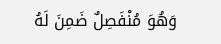وَهُوَ مُنْفَصِلٌ ضَمِنَ لَهُ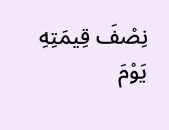نِصْفَ قِيمَتِهِ يَوْمَ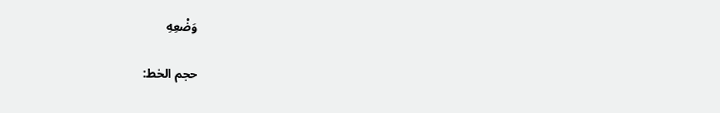وَضْعِهِ

حجم الخط: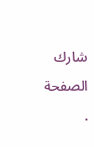شارك الصفحة
.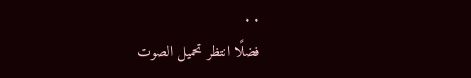. .
فضلًا انتظر تحميل الصوت